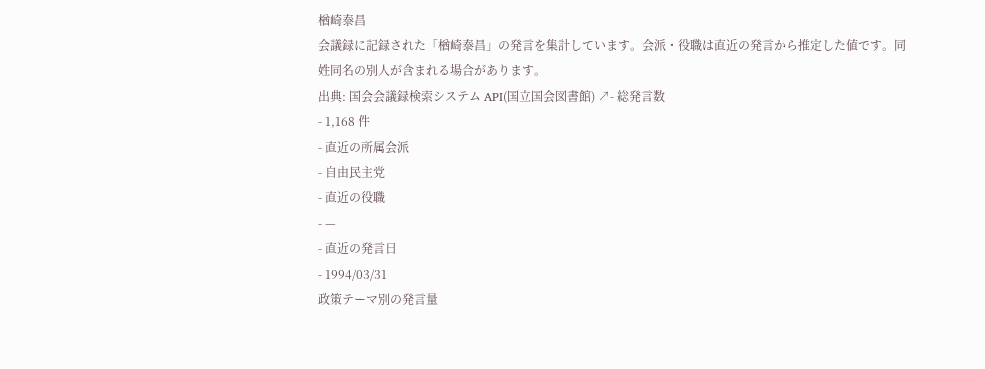楢崎泰昌
会議録に記録された「楢崎泰昌」の発言を集計しています。会派・役職は直近の発言から推定した値です。同姓同名の別人が含まれる場合があります。
出典: 国会会議録検索システム API(国立国会図書館) ↗- 総発言数
- 1,168 件
- 直近の所属会派
- 自由民主党
- 直近の役職
- —
- 直近の発言日
- 1994/03/31
政策テーマ別の発言量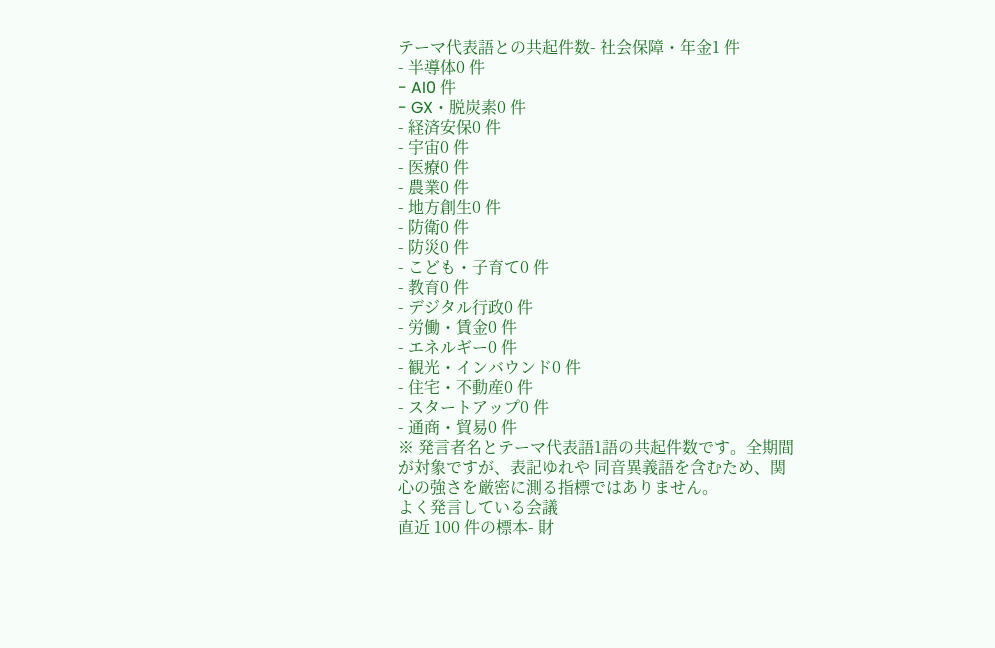テーマ代表語との共起件数- 社会保障・年金1 件
- 半導体0 件
- AI0 件
- GX・脱炭素0 件
- 経済安保0 件
- 宇宙0 件
- 医療0 件
- 農業0 件
- 地方創生0 件
- 防衛0 件
- 防災0 件
- こども・子育て0 件
- 教育0 件
- デジタル行政0 件
- 労働・賃金0 件
- エネルギー0 件
- 観光・インバウンド0 件
- 住宅・不動産0 件
- スタートアップ0 件
- 通商・貿易0 件
※ 発言者名とテーマ代表語1語の共起件数です。全期間が対象ですが、表記ゆれや 同音異義語を含むため、関心の強さを厳密に測る指標ではありません。
よく発言している会議
直近 100 件の標本- 財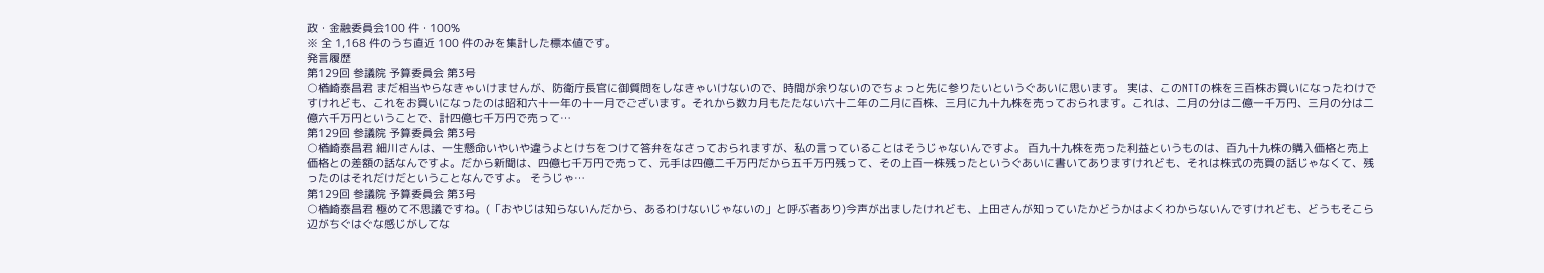政・金融委員会100 件・100%
※ 全 1,168 件のうち直近 100 件のみを集計した標本値です。
発言履歴
第129回 参議院 予算委員会 第3号
○楢崎泰昌君 まだ相当やらなきゃいけませんが、防衛庁長官に御質問をしなきゃいけないので、時間が余りないのでちょっと先に参りたいというぐあいに思います。 実は、このNTTの株を三百株お買いになったわけですけれども、これをお買いになったのは昭和六十一年の十一月でございます。それから数カ月もたたない六十二年の二月に百株、三月に九十九株を売っておられます。これは、二月の分は二億一千万円、三月の分は二億六千万円ということで、計四億七千万円で売って…
第129回 参議院 予算委員会 第3号
○楢崎泰昌君 細川さんは、一生懸命いやいや違うよとけちをつけて答弁をなさっておられますが、私の言っていることはそうじゃないんですよ。 百九十九株を売った利益というものは、百九十九株の購入価格と売上価格との差額の話なんですよ。だから新聞は、四億七千万円で売って、元手は四億二千万円だから五千万円残って、その上百一株残ったというぐあいに書いてありますけれども、それは株式の売買の話じゃなくて、残ったのはそれだけだということなんですよ。 そうじゃ…
第129回 参議院 予算委員会 第3号
○楢崎泰昌君 極めて不思議ですね。(「おやじは知らないんだから、あるわけないじゃないの」と呼ぶ者あり)今声が出ましたけれども、上田さんが知っていたかどうかはよくわからないんですけれども、どうもそこら辺がちぐはぐな感じがしてな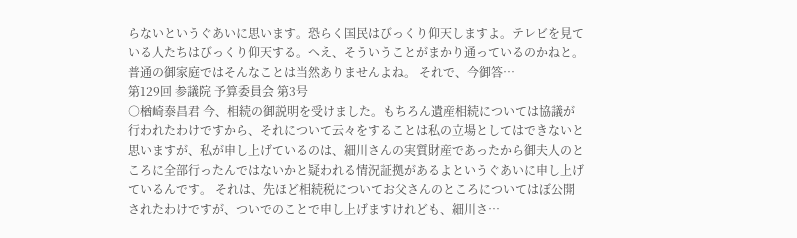らないというぐあいに思います。恐らく国民はびっくり仰天しますよ。テレビを見ている人たちはびっくり仰天する。へえ、そういうことがまかり通っているのかねと。普通の御家庭ではそんなことは当然ありませんよね。 それで、今御答…
第129回 参議院 予算委員会 第3号
○楢崎泰昌君 今、相続の御説明を受けました。もちろん遺産相続については協議が行われたわけですから、それについて云々をすることは私の立場としてはできないと思いますが、私が申し上げているのは、細川さんの実質財産であったから御夫人のところに全部行ったんではないかと疑われる情況証拠があるよというぐあいに申し上げているんです。 それは、先ほど相続税についてお父さんのところについてはぼ公開されたわけですが、ついでのことで申し上げますけれども、細川さ…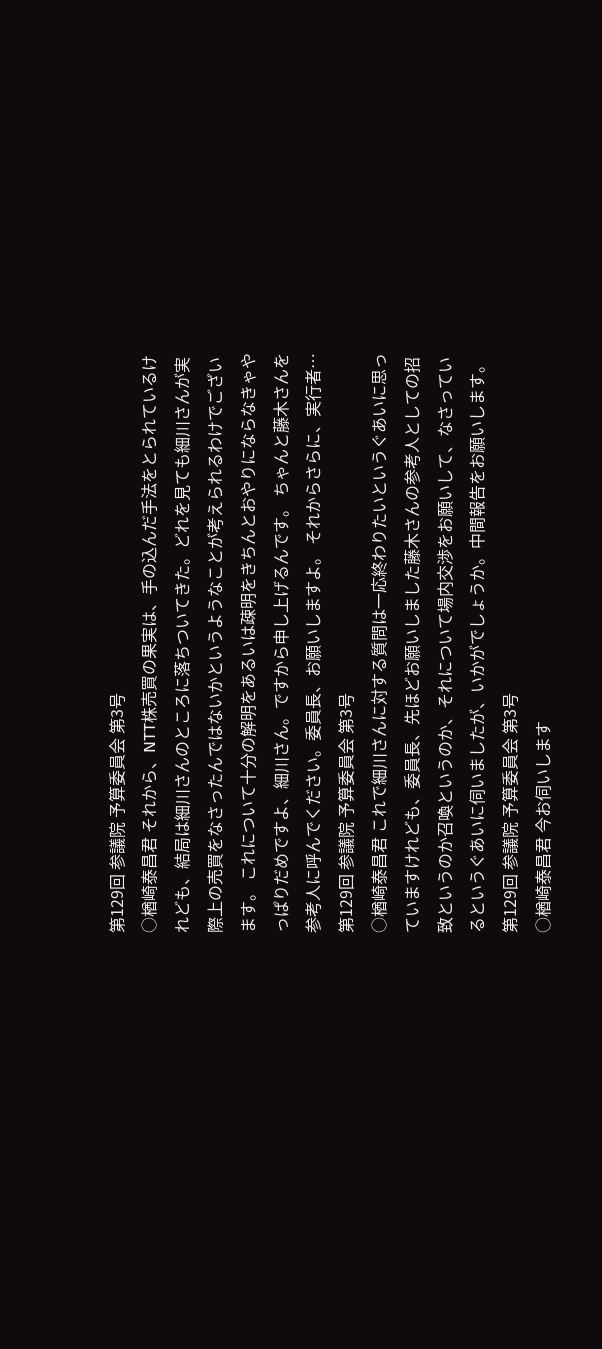第129回 参議院 予算委員会 第3号
○楢崎泰昌君 それから、NTT株売買の果実は、手の込んだ手法をとられているけれども、結局は細川さんのところに落ちついてきた。どれを見ても細川さんが実際上の売買をなさったんではないかというようなことが考えられるわけでございます。 これについて十分の解明をあるいは疎明をきちんとおやりにならなきゃやっぱりだめですよ、細川さん。ですから申し上げるんです。 ちゃんと藤木さんを参考人に呼んでください。委員長、お願いしますよ。 それからさらに、実行者…
第129回 参議院 予算委員会 第3号
○楢崎泰昌君 これで細川さんに対する質問は一応終わりたいというぐあいに思っていますけれども、委員長、先ほどお願いしました藤木さんの参考人としての招致というのか召喚というのか、それについて場内交渉をお願いして、なさっているというぐあいに伺いましたが、いかがでしょうか。中間報告をお願いします。
第129回 参議院 予算委員会 第3号
○楢崎泰昌君 今お伺いします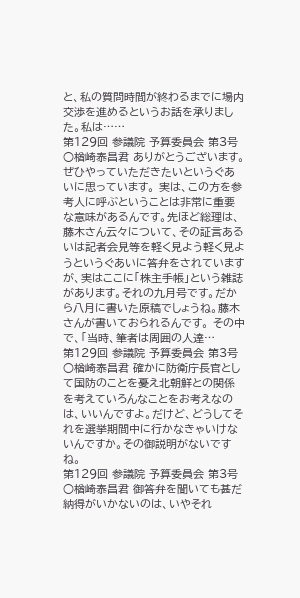と、私の質問時間が終わるまでに場内交渉を進めるというお話を承りました。私は……
第129回 参議院 予算委員会 第3号
○楢崎泰昌君 ありがとうございます。ぜひやっていただきたいというぐあいに思っています。 実は、この方を参考人に呼ぶということは非常に重要な意味があるんです。先ほど総理は、藤木さん云々について、その証言あるいは記者会見等を軽く見よう軽く見ようというぐあいに答弁をされていますが、実はここに「株主手帳」という雑誌があります。それの九月号です。だから八月に書いた原稿でしょうね。藤木さんが書いておられるんです。 その中で、「当時、筆者は周囲の人達…
第129回 参議院 予算委員会 第3号
○楢崎泰昌君 確かに防衛庁長官として国防のことを憂え北朝鮮との関係を考えていろんなことをお考えなのは、いいんですよ。だけど、どうしてそれを選挙期間中に行かなきゃいけないんですか。その御説明がないですね。
第129回 参議院 予算委員会 第3号
○楢崎泰昌君 御答弁を聞いても甚だ納得がいかないのは、いやそれ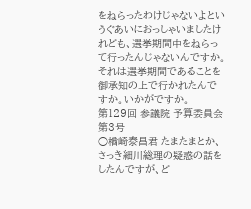をねらったわけじゃないよというぐあいにおっしゃいましたけれども、選挙期間中をねらって行ったんじゃないんですか。それは選挙期間であることを御承知の上で行かれたんですか。いかがですか。
第129回 参議院 予算委員会 第3号
○楢崎泰昌君 たまたまとか、さっき細川総理の疑惑の話をしたんですが、ど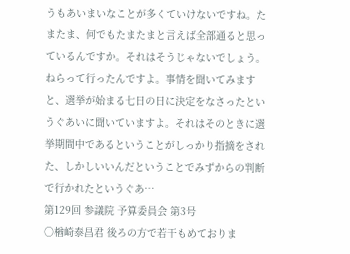うもあいまいなことが多くていけないですね。たまたま、何でもたまたまと言えば全部通ると思っているんですか。それはそうじゃないでしょう。ねらって行ったんですよ。事情を聞いてみますと、選挙が始まる七日の日に決定をなさったというぐあいに聞いていますよ。それはそのときに選挙期間中であるということがしっかり指摘をされた、しかしいいんだということでみずからの判断で行かれたというぐあ…
第129回 参議院 予算委員会 第3号
○楢崎泰昌君 後ろの方で若干もめておりま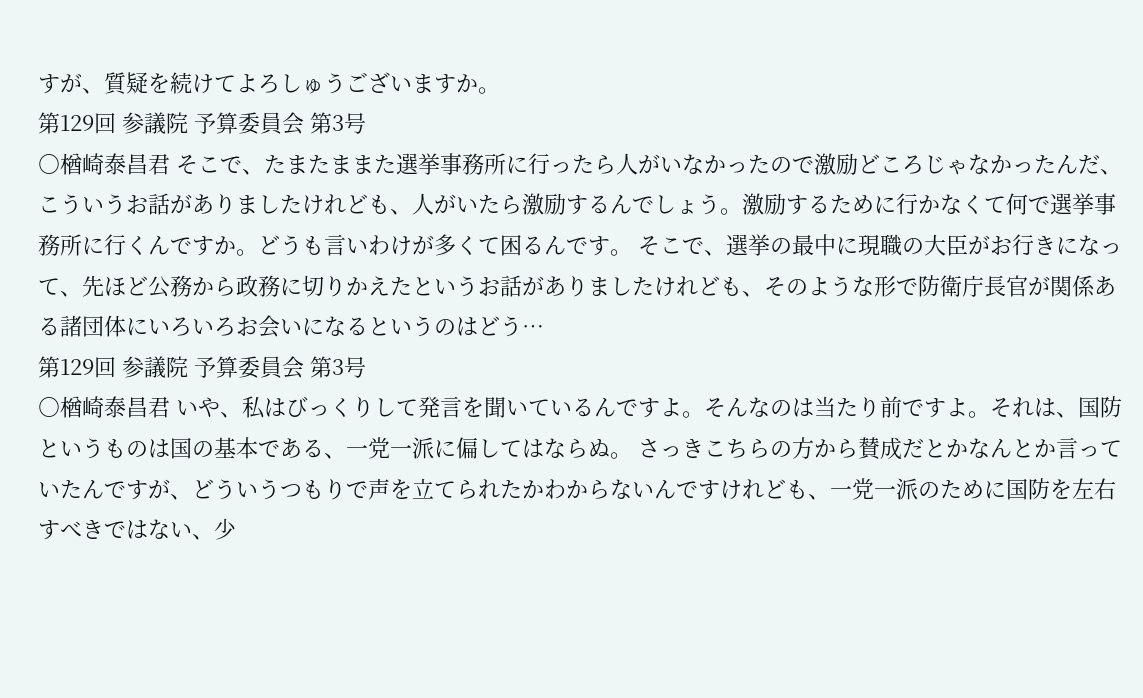すが、質疑を続けてよろしゅうございますか。
第129回 参議院 予算委員会 第3号
○楢崎泰昌君 そこで、たまたままた選挙事務所に行ったら人がいなかったので激励どころじゃなかったんだ、こういうお話がありましたけれども、人がいたら激励するんでしょう。激励するために行かなくて何で選挙事務所に行くんですか。どうも言いわけが多くて困るんです。 そこで、選挙の最中に現職の大臣がお行きになって、先ほど公務から政務に切りかえたというお話がありましたけれども、そのような形で防衛庁長官が関係ある諸団体にいろいろお会いになるというのはどう…
第129回 参議院 予算委員会 第3号
○楢崎泰昌君 いや、私はびっくりして発言を聞いているんですよ。そんなのは当たり前ですよ。それは、国防というものは国の基本である、一党一派に偏してはならぬ。 さっきこちらの方から賛成だとかなんとか言っていたんですが、どういうつもりで声を立てられたかわからないんですけれども、一党一派のために国防を左右すべきではない、少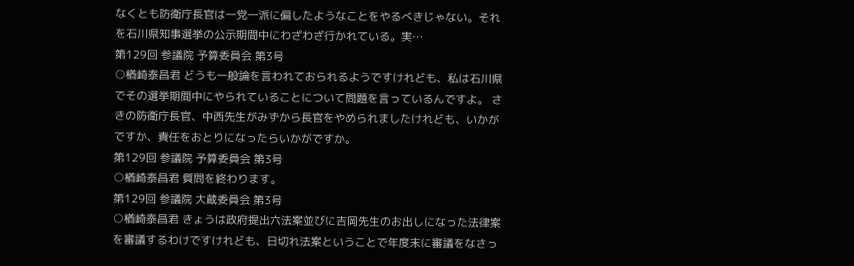なくとも防衛庁長官は一党一派に偏したようなことをやるべきじゃない。それを石川県知事選挙の公示期間中にわざわざ行かれている。実…
第129回 参議院 予算委員会 第3号
○楢崎泰昌君 どうも一般論を言われておられるようですけれども、私は石川県でその選挙期間中にやられていることについて問題を言っているんですよ。 さきの防衛庁長官、中西先生がみずから長官をやめられましたけれども、いかがですか、責任をおとりになったらいかがですか。
第129回 参議院 予算委員会 第3号
○楢崎泰昌君 質問を終わります。
第129回 参議院 大蔵委員会 第3号
○楢崎泰昌君 きょうは政府提出六法案並びに吉岡先生のお出しになった法律案を審議するわけですけれども、日切れ法案ということで年度末に審議をなさっ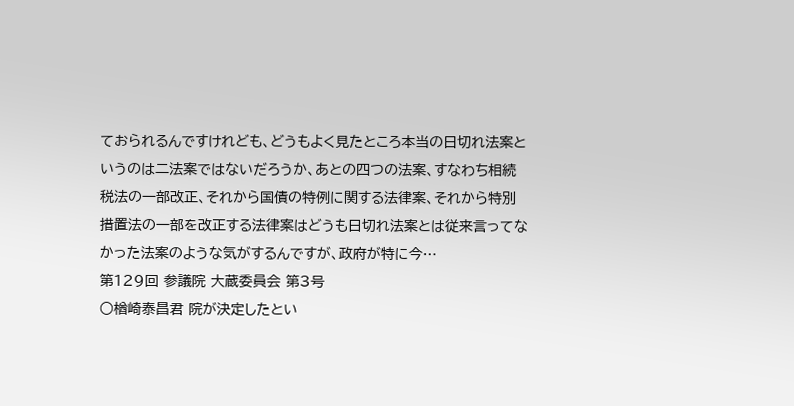ておられるんですけれども、どうもよく見たところ本当の日切れ法案というのは二法案ではないだろうか、あとの四つの法案、すなわち相続税法の一部改正、それから国債の特例に関する法律案、それから特別措置法の一部を改正する法律案はどうも日切れ法案とは従来言ってなかった法案のような気がするんですが、政府が特に今…
第129回 参議院 大蔵委員会 第3号
○楢崎泰昌君 院が決定したとい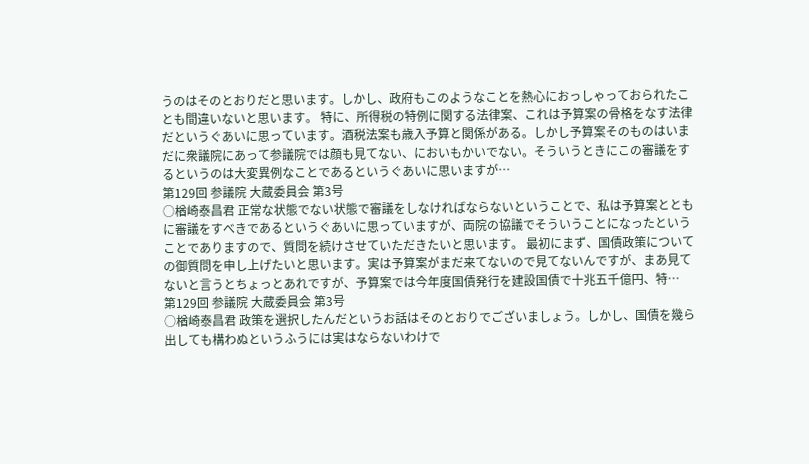うのはそのとおりだと思います。しかし、政府もこのようなことを熱心におっしゃっておられたことも間違いないと思います。 特に、所得税の特例に関する法律案、これは予算案の骨格をなす法律だというぐあいに思っています。酒税法案も歳入予算と関係がある。しかし予算案そのものはいまだに衆議院にあって参議院では顔も見てない、においもかいでない。そういうときにこの審議をするというのは大変異例なことであるというぐあいに思いますが…
第129回 参議院 大蔵委員会 第3号
○楢崎泰昌君 正常な状態でない状態で審議をしなければならないということで、私は予算案とともに審議をすべきであるというぐあいに思っていますが、両院の協議でそういうことになったということでありますので、質問を続けさせていただきたいと思います。 最初にまず、国債政策についての御質問を申し上げたいと思います。実は予算案がまだ来てないので見てないんですが、まあ見てないと言うとちょっとあれですが、予算案では今年度国債発行を建設国債で十兆五千億円、特…
第129回 参議院 大蔵委員会 第3号
○楢崎泰昌君 政策を選択したんだというお話はそのとおりでございましょう。しかし、国債を幾ら出しても構わぬというふうには実はならないわけで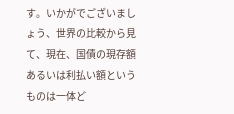す。いかがでございましょう、世界の比較から見て、現在、国債の現存額あるいは利払い額というものは一体ど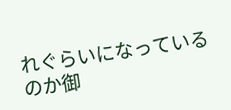れぐらいになっているのか御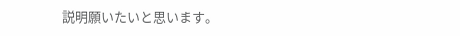説明願いたいと思います。